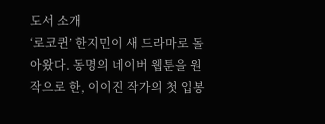도서 소개
‘로코퀸’ 한지민이 새 드라마로 돌아왔다. 동명의 네이버 웹툰을 원작으로 한, 이이진 작가의 첫 입봉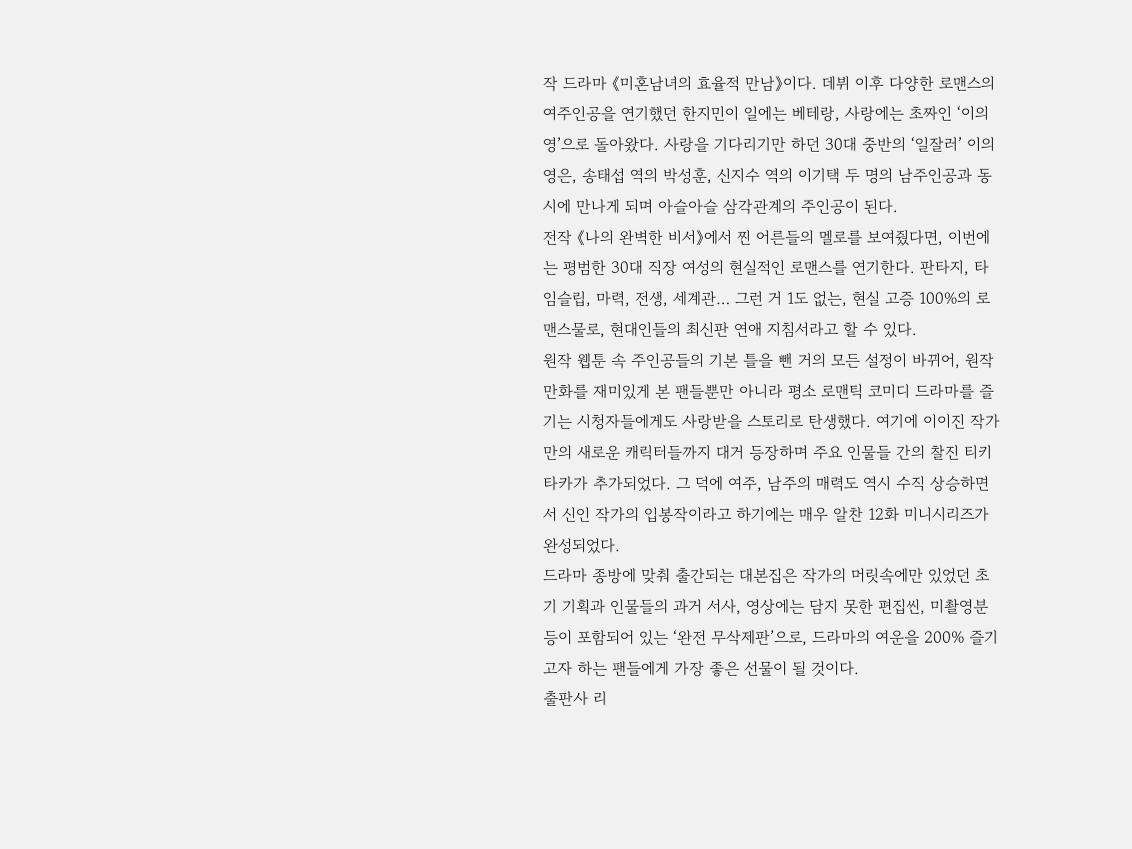작 드라마 《미혼남녀의 효율적 만남》이다. 데뷔 이후 다양한 로맨스의 여주인공을 연기했던 한지민이 일에는 베테랑, 사랑에는 초짜인 ‘이의영’으로 돌아왔다. 사랑을 기다리기만 하던 30대 중반의 ‘일잘러’ 이의영은, 송태섭 역의 박성훈, 신지수 역의 이기택 두 명의 남주인공과 동시에 만나게 되며 아슬아슬 삼각관계의 주인공이 된다.
전작 《나의 완벽한 비서》에서 찐 어른들의 멜로를 보여줬다면, 이번에는 평범한 30대 직장 여성의 현실적인 로맨스를 연기한다. 판타지, 타임슬립, 마력, 전생, 세계관… 그런 거 1도 없는, 현실 고증 100%의 로맨스물로, 현대인들의 최신판 연애 지침서라고 할 수 있다.
원작 웹툰 속 주인공들의 기본 틀을 뺀 거의 모든 설정이 바뀌어, 원작 만화를 재미있게 본 팬들뿐만 아니라 평소 로맨틱 코미디 드라마를 즐기는 시청자들에게도 사랑받을 스토리로 탄생했다. 여기에 이이진 작가만의 새로운 캐릭터들까지 대거 등장하며 주요 인물들 간의 찰진 티키타카가 추가되었다. 그 덕에 여주, 남주의 매력도 역시 수직 상승하면서 신인 작가의 입봉작이라고 하기에는 매우 알찬 12화 미니시리즈가 완성되었다.
드라마 종방에 맞춰 출간되는 대본집은 작가의 머릿속에만 있었던 초기 기획과 인물들의 과거 서사, 영상에는 담지 못한 편집씬, 미촬영분 등이 포함되어 있는 ‘완전 무삭제판’으로, 드라마의 여운을 200% 즐기고자 하는 팬들에게 가장 좋은 선물이 될 것이다.
출판사 리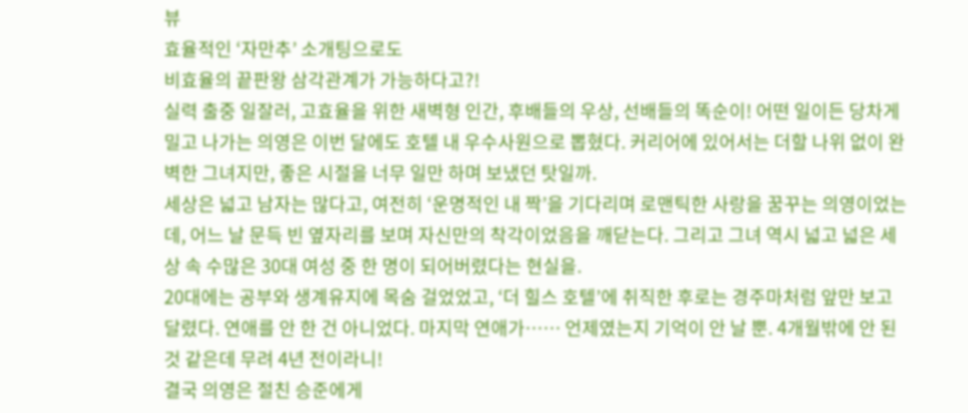뷰
효율적인 ‘자만추’ 소개팅으로도
비효율의 끝판왕 삼각관계가 가능하다고?!
실력 출중 일잘러, 고효율을 위한 새벽형 인간, 후배들의 우상, 선배들의 똑순이! 어떤 일이든 당차게 밀고 나가는 의영은 이번 달에도 호텔 내 우수사원으로 뽑혔다. 커리어에 있어서는 더할 나위 없이 완벽한 그녀지만, 좋은 시절을 너무 일만 하며 보냈던 탓일까.
세상은 넓고 남자는 많다고, 여전히 ‘운명적인 내 짝’을 기다리며 로맨틱한 사랑을 꿈꾸는 의영이었는데, 어느 날 문득 빈 옆자리를 보며 자신만의 착각이었음을 깨닫는다. 그리고 그녀 역시 넓고 넓은 세상 속 수많은 30대 여성 중 한 명이 되어버렸다는 현실을.
20대에는 공부와 생계유지에 목숨 걸었었고, ‘더 힐스 호텔’에 취직한 후로는 경주마처럼 앞만 보고 달렸다. 연애를 안 한 건 아니었다. 마지막 연애가…… 언제였는지 기억이 안 날 뿐. 4개월밖에 안 된 것 같은데 무려 4년 전이라니!
결국 의영은 절친 승준에게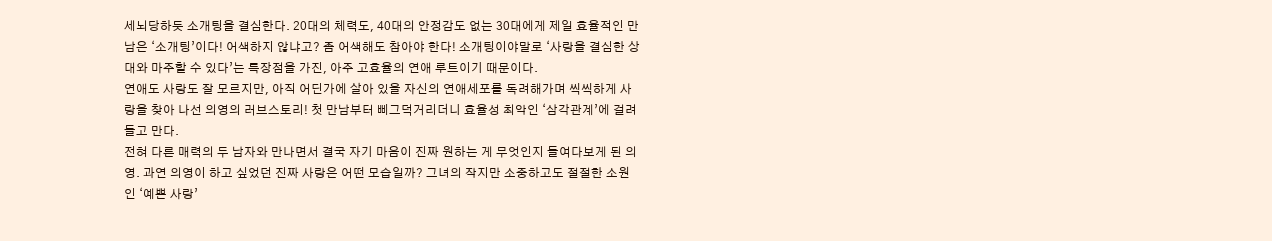세뇌당하듯 소개팅을 결심한다. 20대의 체력도, 40대의 안정감도 없는 30대에게 제일 효율적인 만남은 ‘소개팅’이다! 어색하지 않냐고? 좀 어색해도 참아야 한다! 소개팅이야말로 ‘사랑을 결심한 상대와 마주할 수 있다’는 특장점을 가진, 아주 고효율의 연애 루트이기 때문이다.
연애도 사랑도 잘 모르지만, 아직 어딘가에 살아 있을 자신의 연애세포를 독려해가며 씩씩하게 사랑을 찾아 나선 의영의 러브스토리! 첫 만남부터 삐그덕거리더니 효율성 최악인 ‘삼각관계’에 걸려들고 만다.
전혀 다른 매력의 두 남자와 만나면서 결국 자기 마음이 진짜 원하는 게 무엇인지 들여다보게 된 의영. 과연 의영이 하고 싶었던 진짜 사랑은 어떤 모습일까? 그녀의 작지만 소중하고도 절절한 소원인 ‘예쁜 사랑’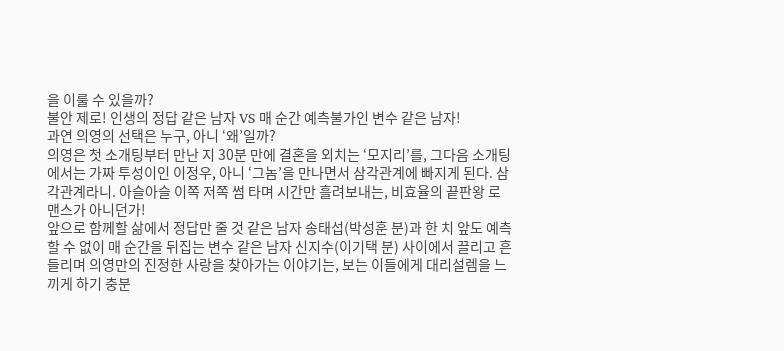을 이룰 수 있을까?
불안 제로! 인생의 정답 같은 남자 VS 매 순간 예측불가인 변수 같은 남자!
과연 의영의 선택은 누구, 아니 ‘왜’일까?
의영은 첫 소개팅부터 만난 지 30분 만에 결혼을 외치는 ‘모지리’를, 그다음 소개팅에서는 가짜 투성이인 이정우, 아니 ‘그놈’을 만나면서 삼각관계에 빠지게 된다. 삼각관계라니. 아슬아슬 이쪽 저쪽 썸 타며 시간만 흘려보내는, 비효율의 끝판왕 로맨스가 아니던가!
앞으로 함께할 삶에서 정답만 줄 것 같은 남자 송태섭(박성훈 분)과 한 치 앞도 예측할 수 없이 매 순간을 뒤집는 변수 같은 남자 신지수(이기택 분) 사이에서 끌리고 흔들리며 의영만의 진정한 사랑을 찾아가는 이야기는, 보는 이들에게 대리설렘을 느끼게 하기 충분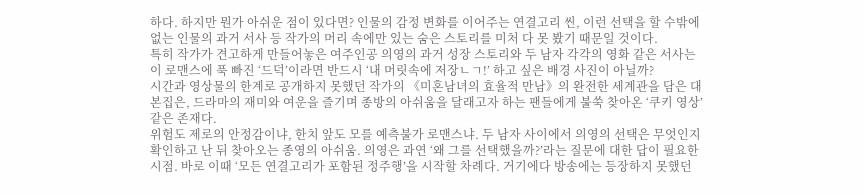하다. 하지만 뭔가 아쉬운 점이 있다면? 인물의 감정 변화를 이어주는 연결고리 씬, 이런 선택을 할 수밖에 없는 인물의 과거 서사 등 작가의 머리 속에만 있는 숨은 스토리를 미처 다 못 봤기 때문일 것이다.
특히 작가가 견고하게 만들어놓은 여주인공 의영의 과거 성장 스토리와 두 남자 각각의 영화 같은 서사는 이 로맨스에 푹 빠진 ‘드덕’이라면 반드시 ‘내 머릿속에 저장ㄴㄱ!’ 하고 싶은 배경 사진이 아닐까?
시간과 영상물의 한계로 공개하지 못했던 작가의 《미혼남녀의 효율적 만남》의 완전한 세계관을 담은 대본집은, 드라마의 재미와 여운을 즐기며 종방의 아쉬움을 달래고자 하는 팬들에게 불쑥 찾아온 ‘쿠키 영상’ 같은 존재다.
위험도 제로의 안정감이냐, 한치 앞도 모를 예측불가 로맨스냐. 두 남자 사이에서 의영의 선택은 무엇인지 확인하고 난 뒤 찾아오는 종영의 아쉬움. 의영은 과연 ‘왜 그를 선택했을까?’라는 질문에 대한 답이 필요한 시점. 바로 이때 ‘모든 연결고리가 포함된 정주행’을 시작할 차례다. 거기에다 방송에는 등장하지 못했던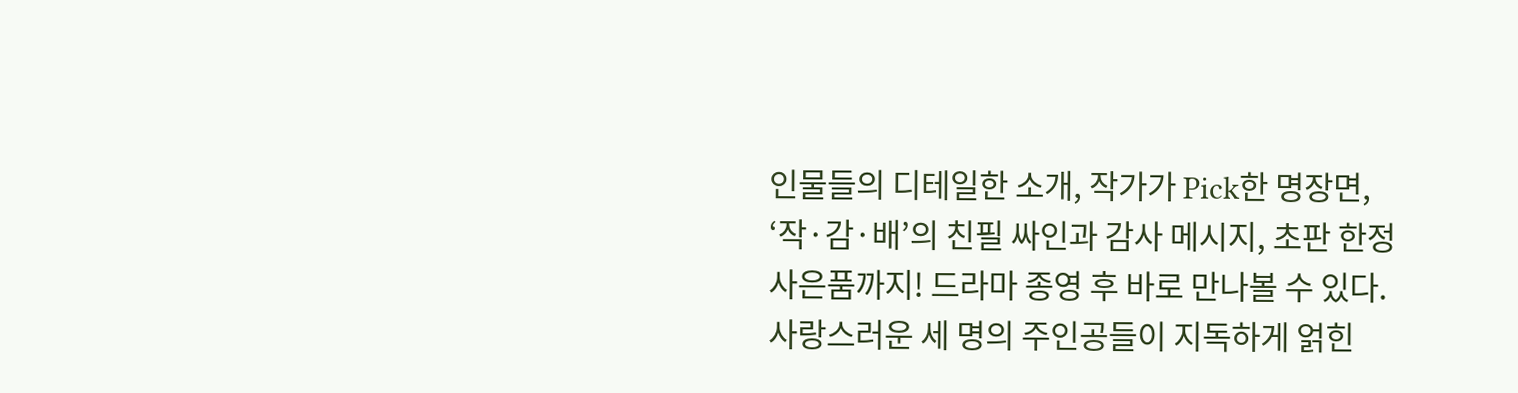인물들의 디테일한 소개, 작가가 Pick한 명장면, ‘작·감·배’의 친필 싸인과 감사 메시지, 초판 한정 사은품까지! 드라마 종영 후 바로 만나볼 수 있다.
사랑스러운 세 명의 주인공들이 지독하게 얽힌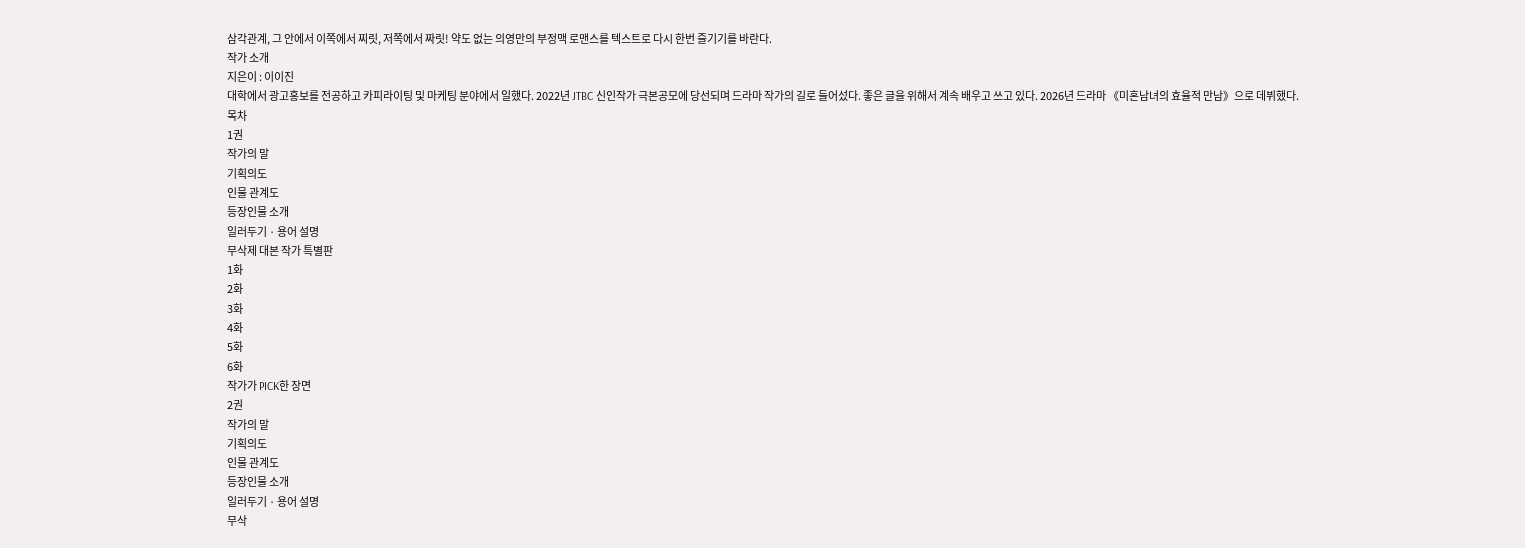삼각관계, 그 안에서 이쪽에서 찌릿, 저쪽에서 짜릿! 약도 없는 의영만의 부정맥 로맨스를 텍스트로 다시 한번 즐기기를 바란다.
작가 소개
지은이 : 이이진
대학에서 광고홍보를 전공하고 카피라이팅 및 마케팅 분야에서 일했다. 2022년 JTBC 신인작가 극본공모에 당선되며 드라마 작가의 길로 들어섰다. 좋은 글을 위해서 계속 배우고 쓰고 있다. 2026년 드라마 《미혼남녀의 효율적 만남》으로 데뷔했다.
목차
1권
작가의 말
기획의도
인물 관계도
등장인물 소개
일러두기 · 용어 설명
무삭제 대본 작가 특별판
1화
2화
3화
4화
5화
6화
작가가 PICK한 장면
2권
작가의 말
기획의도
인물 관계도
등장인물 소개
일러두기 · 용어 설명
무삭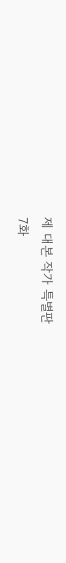제 대본 작가 특별판
7화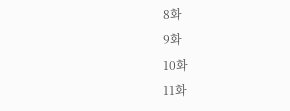8화
9화
10화
11화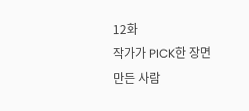12화
작가가 PICK한 장면
만든 사람